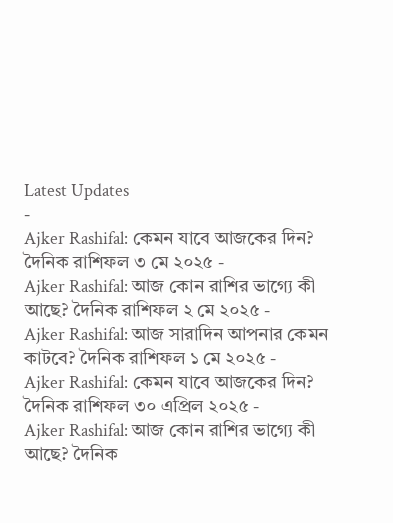Latest Updates
-
Ajker Rashifal: কেমন যাবে আজকের দিন? দৈনিক রাশিফল ৩ মে ২০২৫ -
Ajker Rashifal: আজ কোন রাশির ভাগ্যে কী আছে? দৈনিক রাশিফল ২ মে ২০২৫ -
Ajker Rashifal: আজ সারাদিন আপনার কেমন কাটবে? দৈনিক রাশিফল ১ মে ২০২৫ -
Ajker Rashifal: কেমন যাবে আজকের দিন? দৈনিক রাশিফল ৩০ এপ্রিল ২০২৫ -
Ajker Rashifal: আজ কোন রাশির ভাগ্যে কী আছে? দৈনিক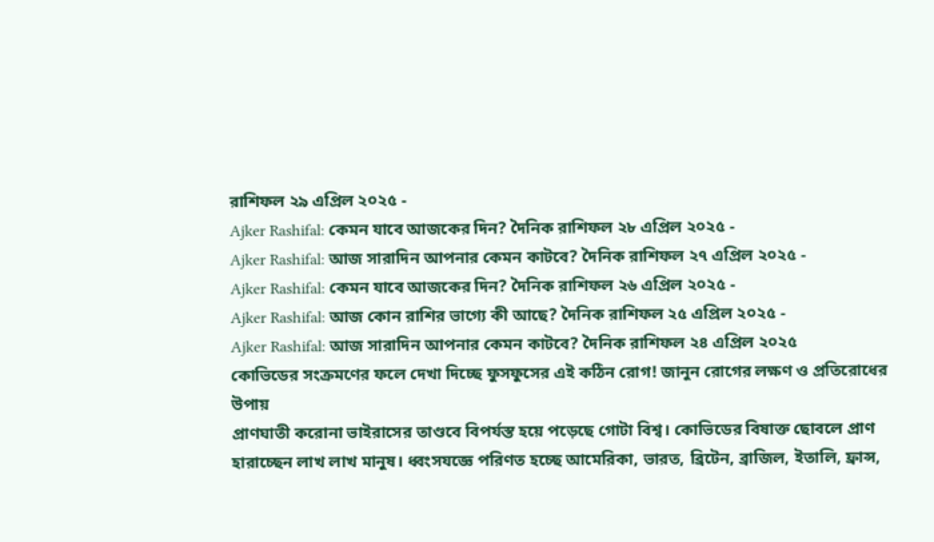রাশিফল ২৯ এপ্রিল ২০২৫ -
Ajker Rashifal: কেমন যাবে আজকের দিন? দৈনিক রাশিফল ২৮ এপ্রিল ২০২৫ -
Ajker Rashifal: আজ সারাদিন আপনার কেমন কাটবে? দৈনিক রাশিফল ২৭ এপ্রিল ২০২৫ -
Ajker Rashifal: কেমন যাবে আজকের দিন? দৈনিক রাশিফল ২৬ এপ্রিল ২০২৫ -
Ajker Rashifal: আজ কোন রাশির ভাগ্যে কী আছে? দৈনিক রাশিফল ২৫ এপ্রিল ২০২৫ -
Ajker Rashifal: আজ সারাদিন আপনার কেমন কাটবে? দৈনিক রাশিফল ২৪ এপ্রিল ২০২৫
কোভিডের সংক্রমণের ফলে দেখা দিচ্ছে ফুসফুসের এই কঠিন রোগ! জানুন রোগের লক্ষণ ও প্রতিরোধের উপায়
প্রাণঘাতী করোনা ভাইরাসের তাণ্ডবে বিপর্যস্ত হয়ে পড়েছে গোটা বিশ্ব। কোভিডের বিষাক্ত ছোবলে প্রাণ হারাচ্ছেন লাখ লাখ মানুষ। ধ্বংসযজ্ঞে পরিণত হচ্ছে আমেরিকা, ভারত, ব্রিটেন, ব্রাজিল, ইতালি, ফ্রান্স,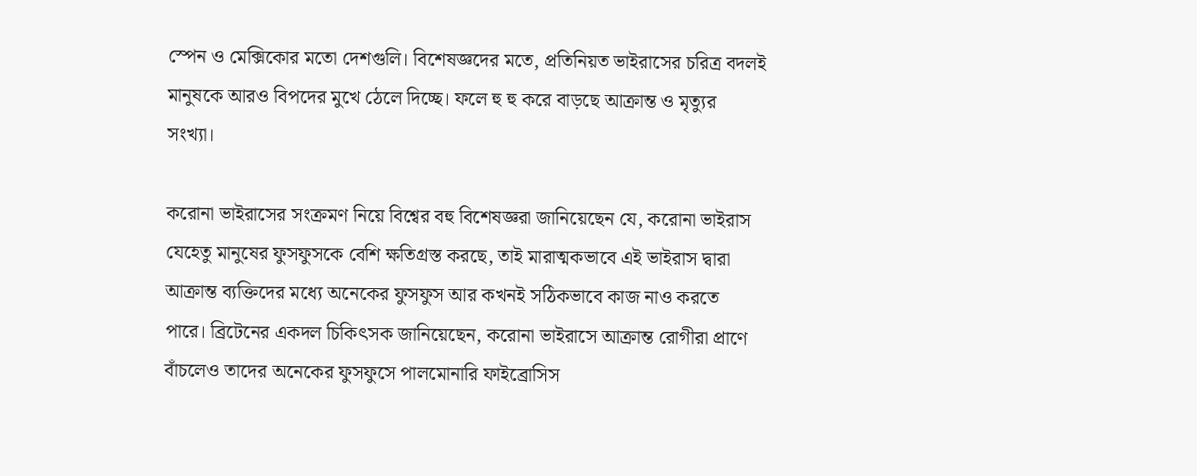স্পেন ও মেক্সিকোর মতো দেশগুলি। বিশেষজ্ঞদের মতে, প্রতিনিয়ত ভাইরাসের চরিত্র বদলই মানুষকে আরও বিপদের মুখে ঠেলে দিচ্ছে। ফলে হু হু করে বাড়ছে আক্রান্ত ও মৃত্যুর সংখ্যা।

করোনা ভাইরাসের সংক্রমণ নিয়ে বিশ্বের বহু বিশেষজ্ঞরা জানিয়েছেন যে, করোনা ভাইরাস যেহেতু মানুষের ফুসফুসকে বেশি ক্ষতিগ্রস্ত করছে, তাই মারাত্মকভাবে এই ভাইরাস দ্বারা আক্রান্ত ব্যক্তিদের মধ্যে অনেকের ফুসফুস আর কখনই সঠিকভাবে কাজ নাও করতে পারে। ব্রিটেনের একদল চিকিৎসক জানিয়েছেন, করোনা ভাইরাসে আক্রান্ত রোগীরা প্রাণে বাঁচলেও তাদের অনেকের ফুসফুসে পালমোনারি ফাইব্রোসিস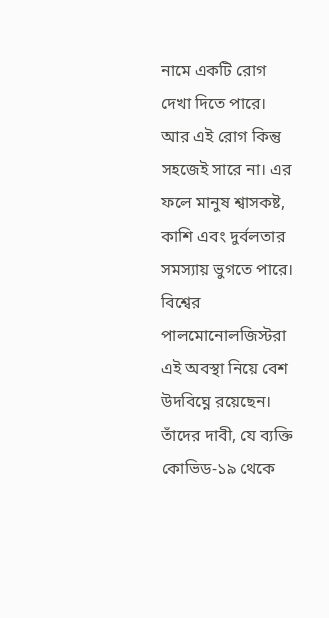নামে একটি রোগ দেখা দিতে পারে। আর এই রোগ কিন্তু সহজেই সারে না। এর ফলে মানুষ শ্বাসকষ্ট, কাশি এবং দুর্বলতার সমস্যায় ভুগতে পারে। বিশ্বের পালমোনোলজিস্টরা এই অবস্থা নিয়ে বেশ উদবিঘ্নে রয়েছেন। তাঁদের দাবী, যে ব্যক্তি কোভিড-১৯ থেকে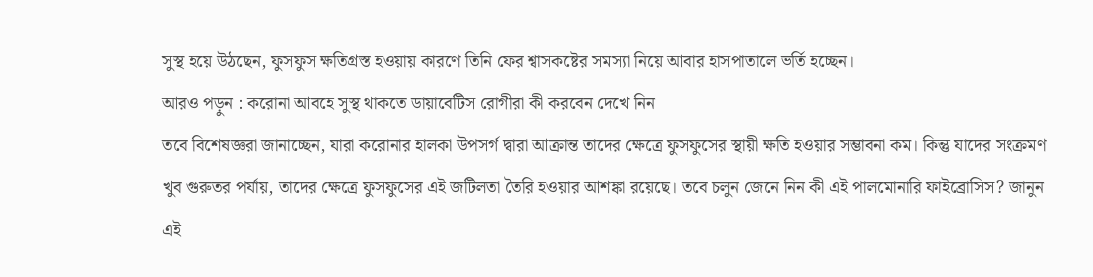সুস্থ হয়ে উঠছেন, ফুসফুস ক্ষতিগ্রস্ত হওয়ায় কারণে তিনি ফের শ্বাসকষ্টের সমস্যা নিয়ে আবার হাসপাতালে ভর্তি হচ্ছেন।
আরও পড়ুন : করোনা আবহে সুস্থ থাকতে ডায়াবেটিস রোগীরা কী করবেন দেখে নিন
তবে বিশেষজ্ঞরা জানাচ্ছেন, যারা করোনার হালকা উপসর্গ দ্বারা আক্রান্ত তাদের ক্ষেত্রে ফুসফুসের স্থায়ী ক্ষতি হওয়ার সম্ভাবনা কম। কিন্তু যাদের সংক্রমণ খুব গুরুতর পর্যায়, তাদের ক্ষেত্রে ফুসফুসের এই জটিলতা তৈরি হওয়ার আশঙ্কা রয়েছে। তবে চলুন জেনে নিন কী এই পালমোনারি ফাইব্রোসিস? জানুন এই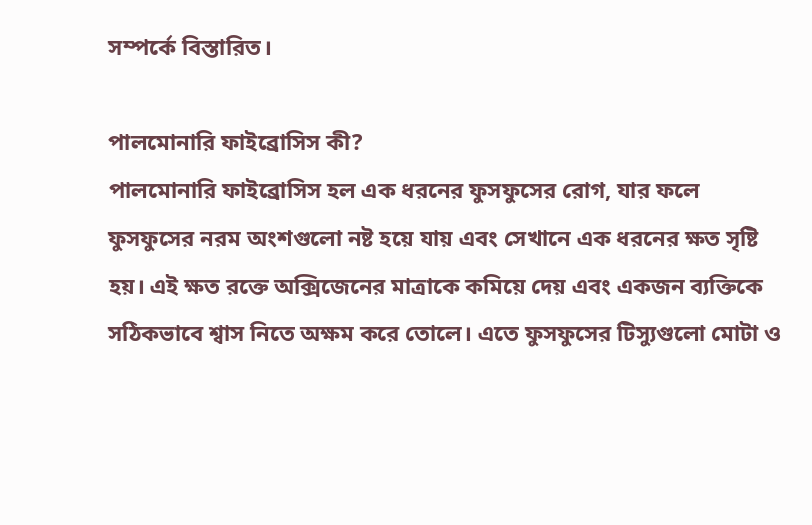সম্পর্কে বিস্তারিত।

পালমোনারি ফাইব্রোসিস কী?
পালমোনারি ফাইব্রোসিস হল এক ধরনের ফুসফুসের রোগ, যার ফলে ফুসফুসের নরম অংশগুলো নষ্ট হয়ে যায় এবং সেখানে এক ধরনের ক্ষত সৃষ্টি হয়। এই ক্ষত রক্তে অক্সিজেনের মাত্রাকে কমিয়ে দেয় এবং একজন ব্যক্তিকে সঠিকভাবে শ্বাস নিতে অক্ষম করে তোলে। এতে ফুসফুসের টিস্যুগুলো মোটা ও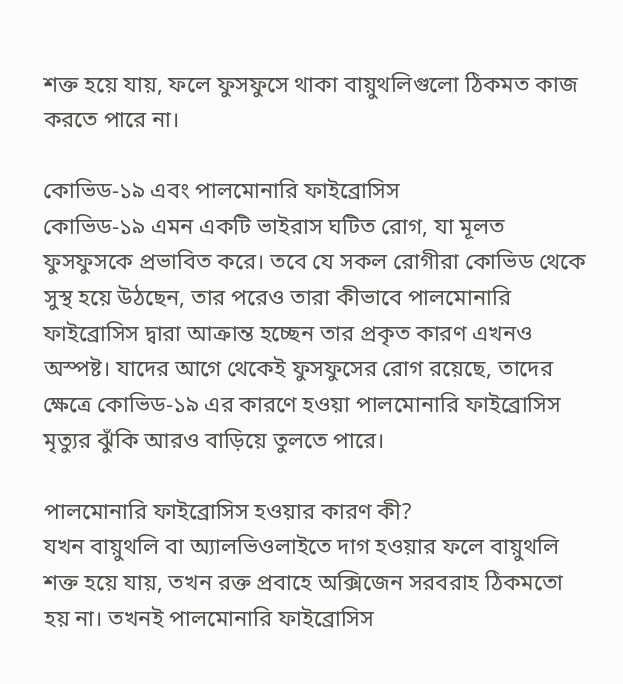শক্ত হয়ে যায়, ফলে ফুসফুসে থাকা বায়ুথলিগুলো ঠিকমত কাজ করতে পারে না।

কোভিড-১৯ এবং পালমোনারি ফাইব্রোসিস
কোভিড-১৯ এমন একটি ভাইরাস ঘটিত রোগ, যা মূলত ফুসফুসকে প্রভাবিত করে। তবে যে সকল রোগীরা কোভিড থেকে সুস্থ হয়ে উঠছেন, তার পরেও তারা কীভাবে পালমোনারি ফাইব্রোসিস দ্বারা আক্রান্ত হচ্ছেন তার প্রকৃত কারণ এখনও অস্পষ্ট। যাদের আগে থেকেই ফুসফুসের রোগ রয়েছে, তাদের ক্ষেত্রে কোভিড-১৯ এর কারণে হওয়া পালমোনারি ফাইব্রোসিস মৃত্যুর ঝুঁকি আরও বাড়িয়ে তুলতে পারে।

পালমোনারি ফাইব্রোসিস হওয়ার কারণ কী?
যখন বায়ুথলি বা অ্যালভিওলাইতে দাগ হওয়ার ফলে বায়ুথলি শক্ত হয়ে যায়, তখন রক্ত প্রবাহে অক্সিজেন সরবরাহ ঠিকমতো হয় না। তখনই পালমোনারি ফাইব্রোসিস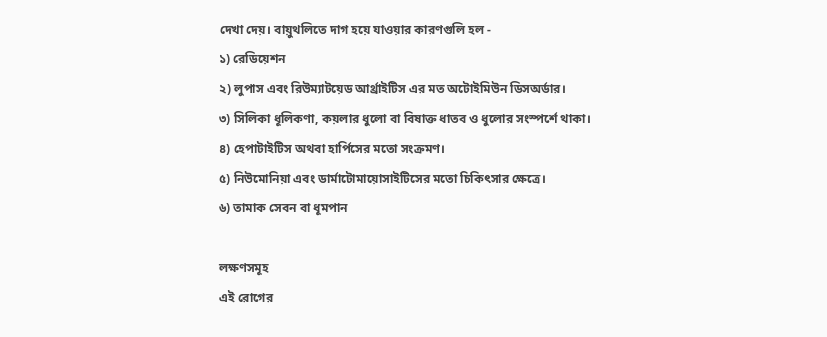দেখা দেয়। বায়ুথলিতে দাগ হয়ে যাওয়ার কারণগুলি হল -
১) রেডিয়েশন
২) লুপাস এবং রিউম্যাটয়েড আর্থ্রাইটিস এর মত অটোইমিউন ডিসঅর্ডার।
৩) সিলিকা ধূলিকণা, কয়লার ধুলো বা বিষাক্ত ধাতব ও ধুলোর সংস্পর্শে থাকা।
৪) হেপাটাইটিস অথবা হার্পিসের মতো সংক্রমণ।
৫) নিউমোনিয়া এবং ডার্মাটোমায়োসাইটিসের মতো চিকিৎসার ক্ষেত্রে।
৬) তামাক সেবন বা ধূমপান

লক্ষণসমূহ
এই রোগের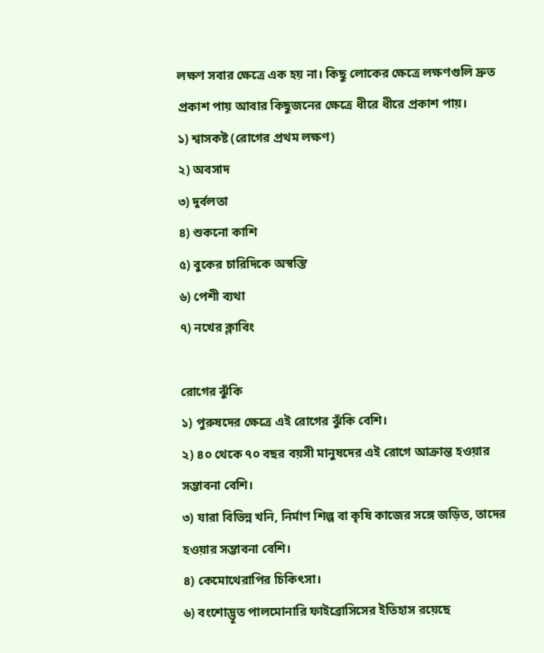লক্ষণ সবার ক্ষেত্রে এক হয় না। কিছু লোকের ক্ষেত্রে লক্ষণগুলি দ্রুত প্রকাশ পায় আবার কিছুজনের ক্ষেত্রে ধীরে ধীরে প্রকাশ পায়।
১) শ্বাসকষ্ট (রোগের প্রথম লক্ষণ)
২) অবসাদ
৩) দুর্বলতা
৪) শুকনো কাশি
৫) বুকের চারিদিকে অস্বস্তি
৬) পেশী ব্যথা
৭) নখের ক্লাবিং

রোগের ঝুঁকি
১) পুরুষদের ক্ষেত্রে এই রোগের ঝুঁকি বেশি।
২) ৪০ থেকে ৭০ বছর বয়সী মানুষদের এই রোগে আক্রান্ত হওয়ার সম্ভাবনা বেশি।
৩) যারা বিভিন্ন খনি, নির্মাণ শিল্প বা কৃষি কাজের সঙ্গে জড়িত, তাদের হওয়ার সম্ভাবনা বেশি।
৪) কেমোথেরাপির চিকিৎসা।
৬) বংশোদ্ভূত পালমোনারি ফাইব্রোসিসের ইতিহাস রয়েছে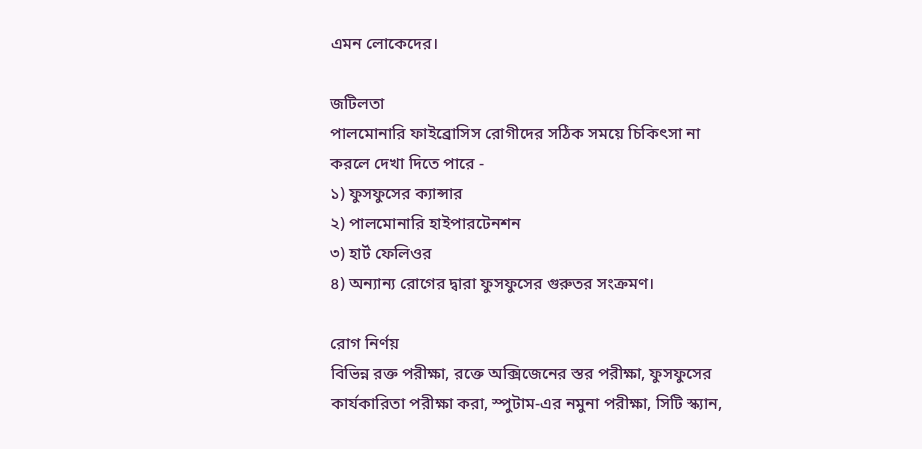এমন লোকেদের।

জটিলতা
পালমোনারি ফাইব্রোসিস রোগীদের সঠিক সময়ে চিকিৎসা না করলে দেখা দিতে পারে -
১) ফুসফুসের ক্যান্সার
২) পালমোনারি হাইপারটেনশন
৩) হার্ট ফেলিওর
৪) অন্যান্য রোগের দ্বারা ফুসফুসের গুরুতর সংক্রমণ।

রোগ নির্ণয়
বিভিন্ন রক্ত পরীক্ষা, রক্তে অক্সিজেনের স্তর পরীক্ষা, ফুসফুসের কার্যকারিতা পরীক্ষা করা, স্পুটাম-এর নমুনা পরীক্ষা, সিটি স্ক্যান,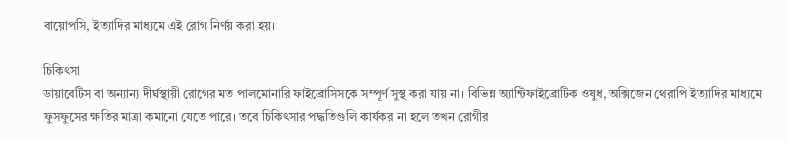বায়োপসি, ইত্যাদির মাধ্যমে এই রোগ নির্ণয় করা হয়।

চিকিৎসা
ডায়াবেটিস বা অন্যান্য দীর্ঘস্থায়ী রোগের মত পালমোনারি ফাইব্রোসিসকে সম্পূর্ণ সুস্থ করা যায় না। বিভিন্ন অ্যান্টিফাইব্রোটিক ওষুধ, অক্সিজেন থেরাপি ইত্যাদির মাধ্যমে ফুসফুসের ক্ষতির মাত্রা কমানো যেতে পারে। তবে চিকিৎসার পদ্ধতিগুলি কার্যকর না হলে তখন রোগীর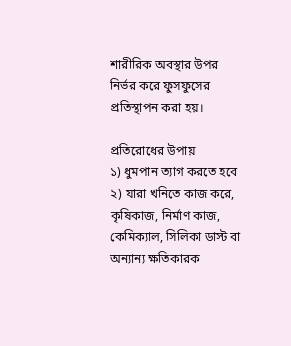শারীরিক অবস্থার উপর নির্ভর করে ফুসফুসের প্রতিস্থাপন করা হয়।

প্রতিরোধের উপায়
১) ধুমপান ত্যাগ করতে হবে
২) যারা খনিতে কাজ করে, কৃষিকাজ, নির্মাণ কাজ, কেমিক্যাল, সিলিকা ডাস্ট বা অন্যান্য ক্ষতিকারক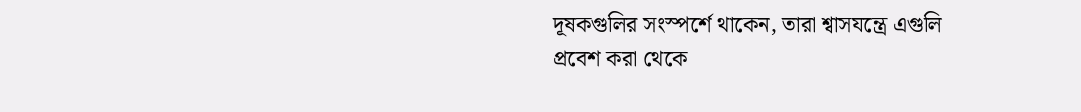দূষকগুলির সংস্পর্শে থাকেন, তারা শ্বাসযন্ত্রে এগুলি প্রবেশ করা থেকে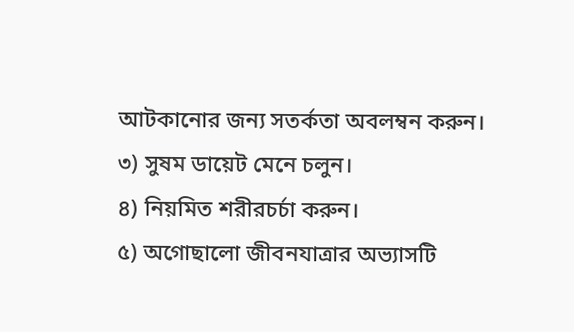আটকানোর জন্য সতর্কতা অবলম্বন করুন।
৩) সুষম ডায়েট মেনে চলুন।
৪) নিয়মিত শরীরচর্চা করুন।
৫) অগোছালো জীবনযাত্রার অভ্যাসটি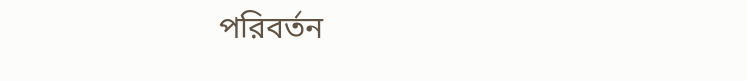পরিবর্তন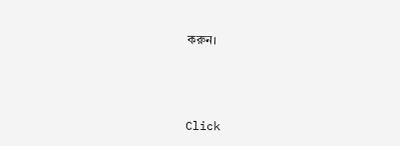করুন।



Click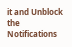it and Unblock the Notifications